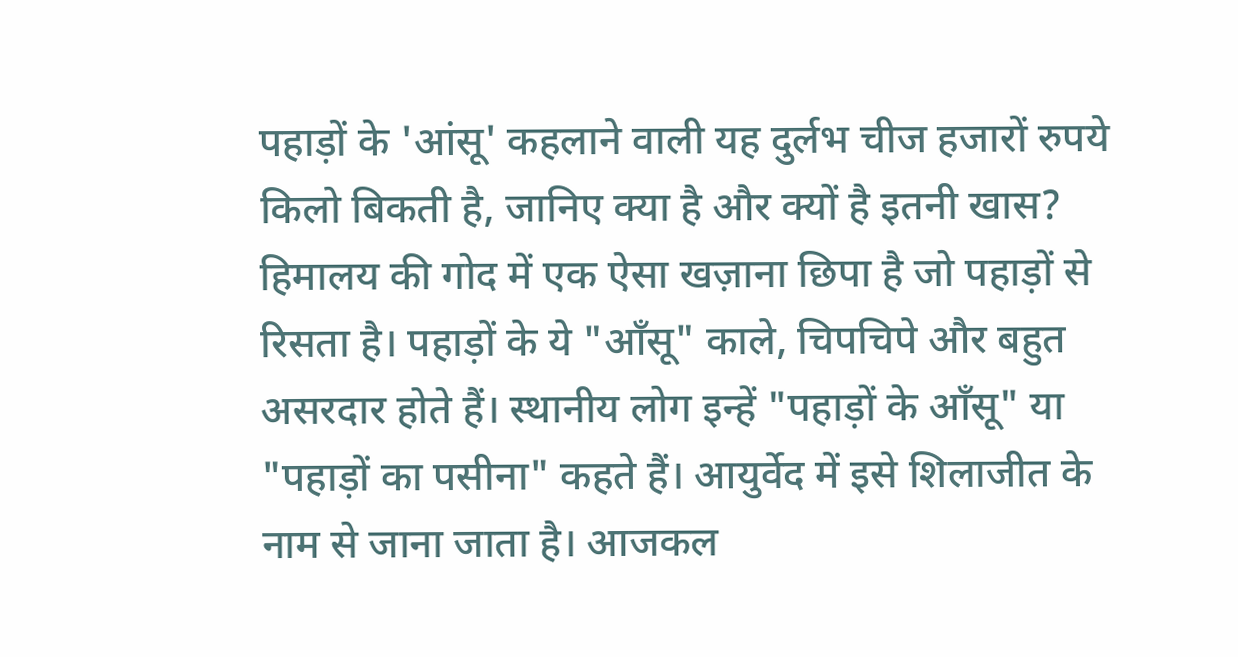पहाड़ों के 'आंसू' कहलाने वाली यह दुर्लभ चीज हजारों रुपये किलो बिकती है, जानिए क्या है और क्यों है इतनी खास?
हिमालय की गोद में एक ऐसा खज़ाना छिपा है जो पहाड़ों से रिसता है। पहाड़ों के ये "आँसू" काले, चिपचिपे और बहुत असरदार होते हैं। स्थानीय लोग इन्हें "पहाड़ों के आँसू" या "पहाड़ों का पसीना" कहते हैं। आयुर्वेद में इसे शिलाजीत के नाम से जाना जाता है। आजकल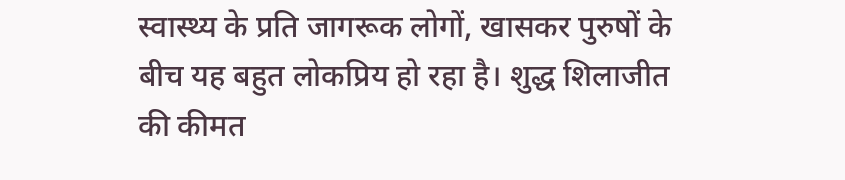स्वास्थ्य के प्रति जागरूक लोगों, खासकर पुरुषों के बीच यह बहुत लोकप्रिय हो रहा है। शुद्ध शिलाजीत की कीमत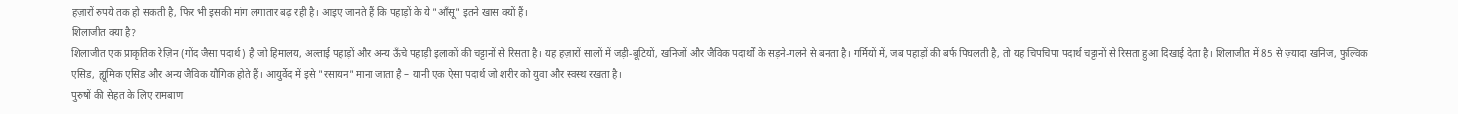हज़ारों रुपये तक हो सकती है, फिर भी इसकी मांग लगातार बढ़ रही है। आइए जानते हैं कि पहाड़ों के ये "आँसू" इतने खास क्यों हैं।
शिलाजीत क्या है?
शिलाजीत एक प्राकृतिक रेज़िन (गोंद जैसा पदार्थ) है जो हिमालय, अल्ताई पहाड़ों और अन्य ऊँचे पहाड़ी इलाकों की चट्टानों से रिसता है। यह हज़ारों सालों में जड़ी-बूटियों, खनिजों और जैविक पदार्थों के सड़ने-गलने से बनता है। गर्मियों में, जब पहाड़ों की बर्फ पिघलती है, तो यह चिपचिपा पदार्थ चट्टानों से रिसता हुआ दिखाई देता है। शिलाजीत में 85 से ज़्यादा खनिज, फुल्विक एसिड, ह्यूमिक एसिड और अन्य जैविक यौगिक होते हैं। आयुर्वेद में इसे "रसायन" माना जाता है – यानी एक ऐसा पदार्थ जो शरीर को युवा और स्वस्थ रखता है।
पुरुषों की सेहत के लिए रामबाण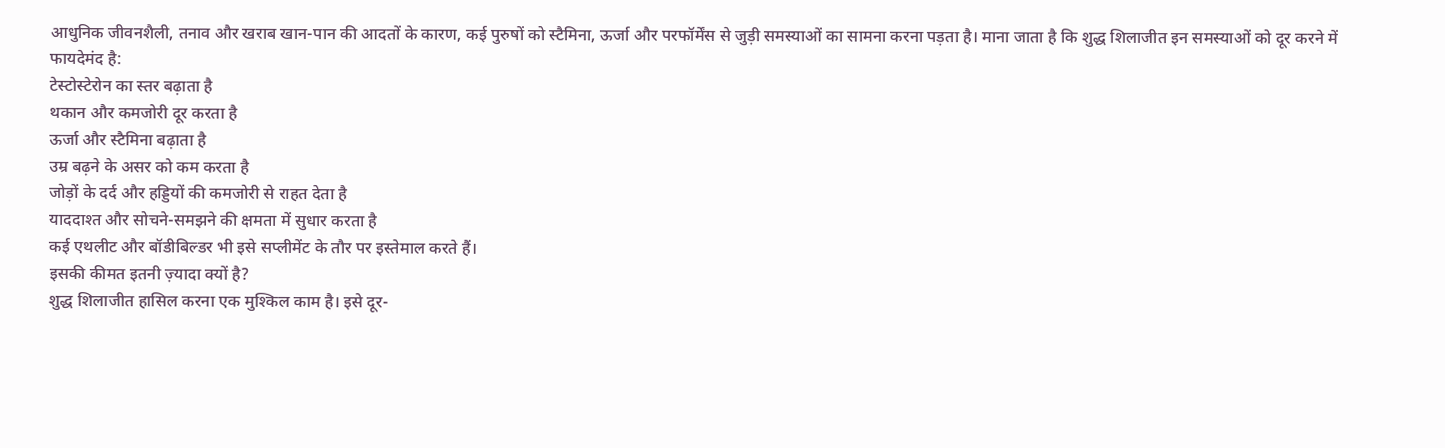आधुनिक जीवनशैली, तनाव और खराब खान-पान की आदतों के कारण, कई पुरुषों को स्टैमिना, ऊर्जा और परफॉर्मेंस से जुड़ी समस्याओं का सामना करना पड़ता है। माना जाता है कि शुद्ध शिलाजीत इन समस्याओं को दूर करने में फायदेमंद है:
टेस्टोस्टेरोन का स्तर बढ़ाता है
थकान और कमजोरी दूर करता है
ऊर्जा और स्टैमिना बढ़ाता है
उम्र बढ़ने के असर को कम करता है
जोड़ों के दर्द और हड्डियों की कमजोरी से राहत देता है
याददाश्त और सोचने-समझने की क्षमता में सुधार करता है
कई एथलीट और बॉडीबिल्डर भी इसे सप्लीमेंट के तौर पर इस्तेमाल करते हैं।
इसकी कीमत इतनी ज़्यादा क्यों है?
शुद्ध शिलाजीत हासिल करना एक मुश्किल काम है। इसे दूर-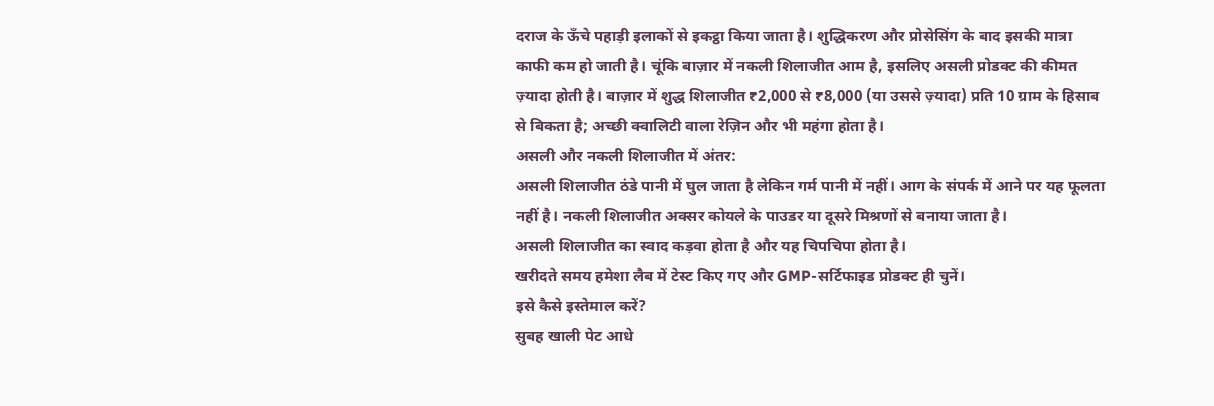दराज के ऊँचे पहाड़ी इलाकों से इकट्ठा किया जाता है। शुद्धिकरण और प्रोसेसिंग के बाद इसकी मात्रा काफी कम हो जाती है। चूंकि बाज़ार में नकली शिलाजीत आम है, इसलिए असली प्रोडक्ट की कीमत ज़्यादा होती है। बाज़ार में शुद्ध शिलाजीत ₹2,000 से ₹8,000 (या उससे ज़्यादा) प्रति 10 ग्राम के हिसाब से बिकता है; अच्छी क्वालिटी वाला रेज़िन और भी महंगा होता है।
असली और नकली शिलाजीत में अंतर:
असली शिलाजीत ठंडे पानी में घुल जाता है लेकिन गर्म पानी में नहीं। आग के संपर्क में आने पर यह फूलता नहीं है। नकली शिलाजीत अक्सर कोयले के पाउडर या दूसरे मिश्रणों से बनाया जाता है।
असली शिलाजीत का स्वाद कड़वा होता है और यह चिपचिपा होता है।
खरीदते समय हमेशा लैब में टेस्ट किए गए और GMP-सर्टिफाइड प्रोडक्ट ही चुनें।
इसे कैसे इस्तेमाल करें?
सुबह खाली पेट आधे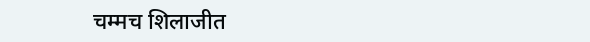चम्मच शिलाजीत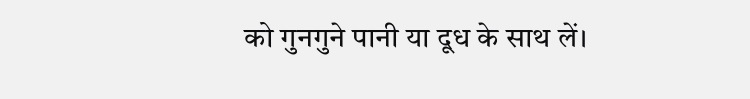को गुनगुने पानी या दूध के साथ लें।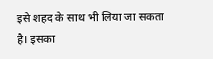इसे शहद के साथ भी लिया जा सकता है। इसका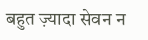बहुत ज़्यादा सेवन न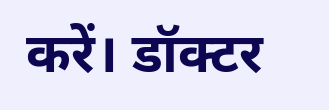करें। डॉक्टर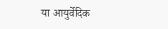या आयुर्वेदिक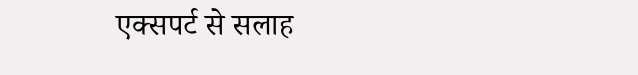एक्सपर्ट से सलाह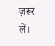ज़रूर लें।